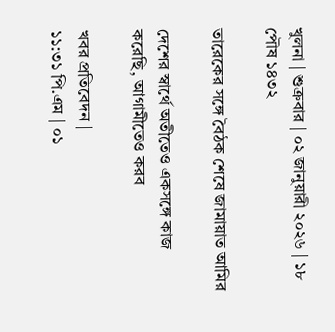খুলনা | শুক্রবার | ০২ জানুয়ারী ২০২৬ | ১৮ পৌষ ১৪৩২

তারেকের সঙ্গে বৈঠক শেষে জামায়াত আমির

দেশের স্বার্থে অতীতেও একসঙ্গে কাজ করেছি, আগামীতেও করব

খবর প্রতিবেদন |
১১:৩১ পি.এম | ০১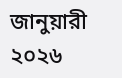জানুয়ারী ২০২৬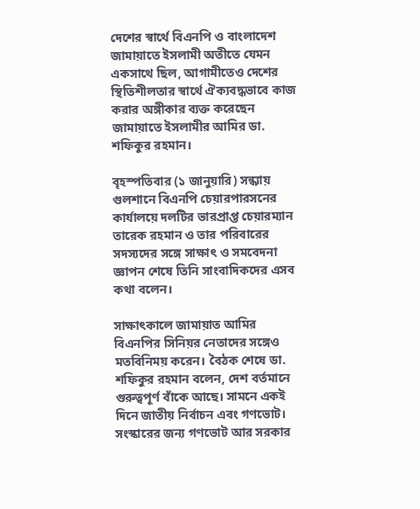দেশের স্বার্থে বিএনপি ও বাংলাদেশ জামায়াতে ইসলামী অতীতে যেমন একসাথে ছিল, আগামীতেও দেশের স্থিতিশীলতার স্বার্থে ঐক্যবদ্ধভাবে কাজ করার অঙ্গীকার ব্যক্ত করেছেন জামায়াতে ইসলামীর আমির ডা. শফিকুর রহমান।

বৃহস্পতিবার (১ জানুয়ারি) সন্ধ্যায় গুলশানে বিএনপি চেয়ারপারসনের কার্যালয়ে দলটির ভারপ্রাপ্ত চেয়ারম্যান তারেক রহমান ও তার পরিবারের সদস্যদের সঙ্গে সাক্ষাৎ ও সমবেদনা জ্ঞাপন শেষে তিনি সাংবাদিকদের এসব কথা বলেন।

সাক্ষাৎকালে জামায়াত আমির বিএনপির সিনিয়র নেতাদের সঙ্গেও মতবিনিময় করেন। বৈঠক শেষে ডা. শফিকুর রহমান বলেন, দেশ বর্তমানে গুরুত্বপূর্ণ বাঁকে আছে। সামনে একই দিনে জাতীয় নির্বাচন এবং গণভোট। সংস্কারের জন্য গণভোট আর সরকার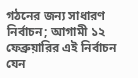গঠনের জন্য সাধারণ নির্বাচন; আগামী ১২ ফেব্রুয়ারির এই নির্বাচন যেন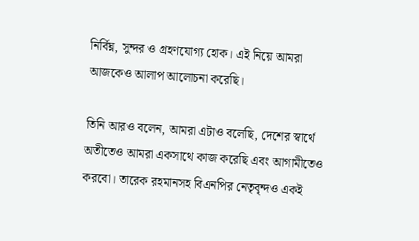নির্বিঘ্ন, সুন্দর ও গ্রহণযোগ্য হোক। এই নিয়ে আমরা আজকেও আলাপ আলোচনা করেছি।

তিনি আরও বলেন, আমরা এটাও বলেছি, দেশের স্বার্থে অতীতেও আমরা একসাথে কাজ করেছি এবং আগামীতেও করবো। তারেক রহমানসহ বিএনপির নেতৃবৃন্দও একই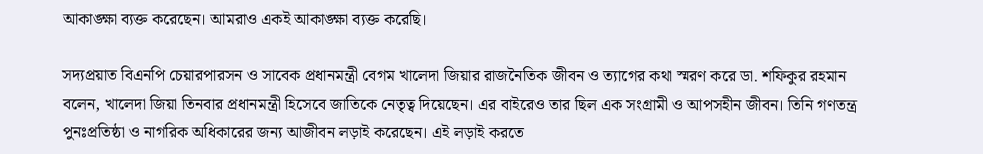আকাঙ্ক্ষা ব্যক্ত করেছেন। আমরাও একই আকাঙ্ক্ষা ব্যক্ত করেছি।

সদ্যপ্রয়াত বিএনপি চেয়ারপারসন ও সাবেক প্রধানমন্ত্রী বেগম খালেদা জিয়ার রাজনৈতিক জীবন ও ত্যাগের কথা স্মরণ করে ডা. শফিকুর রহমান বলেন, খালেদা জিয়া তিনবার প্রধানমন্ত্রী হিসেবে জাতিকে নেতৃত্ব দিয়েছেন। এর বাইরেও তার ছিল এক সংগ্রামী ও আপসহীন জীবন। তিনি গণতন্ত্র পুনঃপ্রতিষ্ঠা ও নাগরিক অধিকারের জন্য আজীবন লড়াই করেছেন। এই লড়াই করতে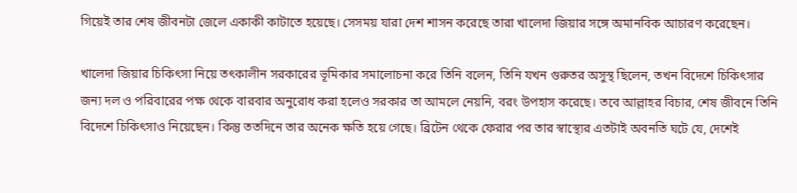গিয়েই তার শেষ জীবনটা জেলে একাকী কাটাতে হয়েছে। সেসময় যারা দেশ শাসন করেছে তারা খালেদা জিয়ার সঙ্গে অমানবিক আচারণ করেছেন।

খালেদা জিয়ার চিকিৎসা নিয়ে তৎকালীন সরকারের ভূমিকার সমালোচনা করে তিনি বলেন, তিনি যখন গুরুতর অসুস্থ ছিলেন, তখন বিদেশে চিকিৎসার জন্য দল ও পরিবারের পক্ষ থেকে বারবার অনুরোধ করা হলেও সরকার তা আমলে নেয়নি, বরং উপহাস করেছে। তবে আল্লাহর বিচার, শেষ জীবনে তিনি বিদেশে চিকিৎসাও নিয়েছেন। কিন্তু ততদিনে তার অনেক ক্ষতি হয়ে গেছে। ব্রিটেন থেকে ফেরার পর তার স্বাস্থ্যের এতটাই অবনতি ঘটে যে, দেশেই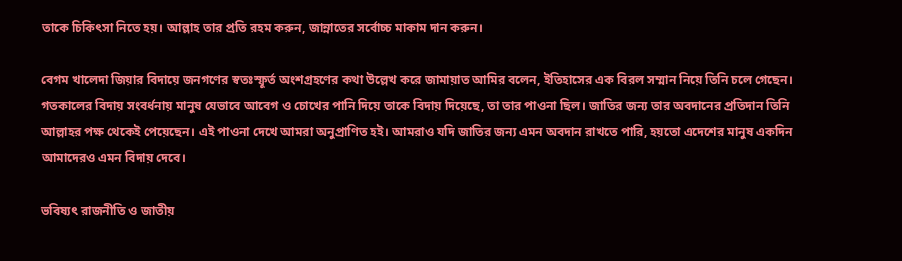তাকে চিকিৎসা নিতে হয়। আল্লাহ তার প্রতি রহম করুন, জান্নাতের সর্বোচ্চ মাকাম দান করুন।

বেগম খালেদা জিয়ার বিদায়ে জনগণের স্বতঃস্ফূর্ত অংশগ্রহণের কথা উল্লেখ করে জামায়াত আমির বলেন, ইতিহাসের এক বিরল সম্মান নিয়ে তিনি চলে গেছেন। গতকালের বিদায় সংবর্ধনায় মানুষ যেভাবে আবেগ ও চোখের পানি দিয়ে তাকে বিদায় দিয়েছে, তা তার পাওনা ছিল। জাতির জন্য তার অবদানের প্রতিদান তিনি আল্লাহর পক্ষ থেকেই পেয়েছেন। এই পাওনা দেখে আমরা অনুপ্রাণিত হই। আমরাও যদি জাতির জন্য এমন অবদান রাখতে পারি, হয়তো এদেশের মানুষ একদিন আমাদেরও এমন বিদায় দেবে।

ভবিষ্যৎ রাজনীতি ও জাতীয়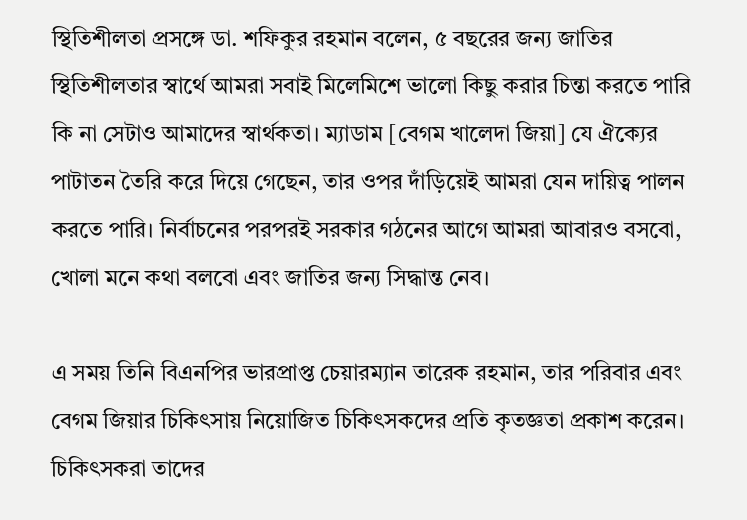স্থিতিশীলতা প্রসঙ্গে ডা. শফিকুর রহমান বলেন, ৫ বছরের জন্য জাতির স্থিতিশীলতার স্বার্থে আমরা সবাই মিলেমিশে ভালো কিছু করার চিন্তা করতে পারি কি না সেটাও আমাদের স্বার্থকতা। ম্যাডাম [বেগম খালেদা জিয়া] যে ঐক্যের পাটাতন তৈরি করে দিয়ে গেছেন, তার ওপর দাঁড়িয়েই আমরা যেন দায়িত্ব পালন করতে পারি। নির্বাচনের পরপরই সরকার গঠনের আগে আমরা আবারও বসবো, খোলা মনে কথা বলবো এবং জাতির জন্য সিদ্ধান্ত নেব।

এ সময় তিনি বিএনপির ভারপ্রাপ্ত চেয়ারম্যান তারেক রহমান, তার পরিবার এবং বেগম জিয়ার চিকিৎসায় নিয়োজিত চিকিৎসকদের প্রতি কৃতজ্ঞতা প্রকাশ করেন। চিকিৎসকরা তাদের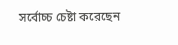সর্বোচ্চ চেষ্টা করেছেন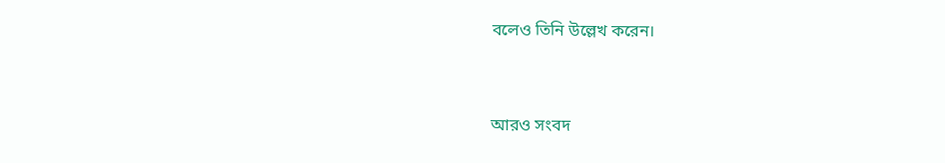বলেও তিনি উল্লেখ করেন।



আরও সংবদ